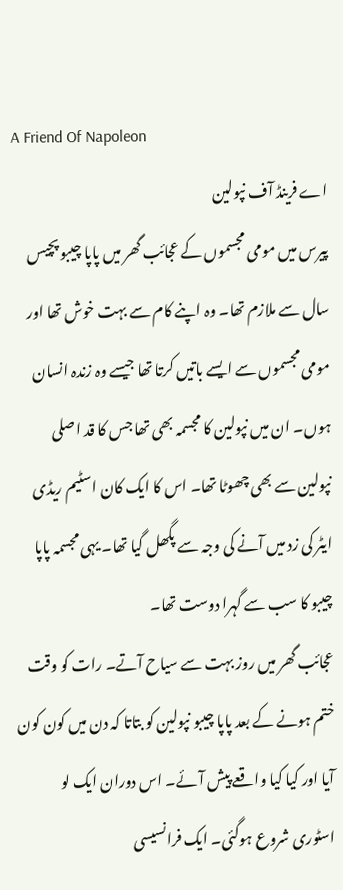A Friend Of Napoleon
اے فرینڈ آف نپولین
پیرس میں مومی مجسموں کے عجائب گھر میں پاپا چیبو پچیس سال سے ملازم تھا۔ وہ اپنے کام سے بہت خوش تھا اور مومی مجسموں سے ایسے باتیں کرتا تھا جیسے وہ زندہ انسان ہوں۔ ان میں نپولین کا مجسمہ بھی تھا جس کا قد اصلی نپولین سے بھی چھوٹا تھا۔ اس کا ایک کان اسٹیم ریڈی ایٹر کی زد میں آنے کی وجہ سے پگھل گیا تھا۔ یہی مجسمہ پاپا چیبو کا سب سے گہرا دوست تھا۔
عجائب گھر میں روز بہت سے سیاح آتے۔ رات کو وقت ختم ہونے کے بعد پاپا چیبو نپولین کو بتاتا کہ دن میں کون کون آیا اور کیا کیا واقعے پیش آئے۔ اس دوران ایک لو اسٹوری شروع ہوگئی۔ ایک فرانسیسی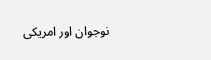نوجوان اور امریکی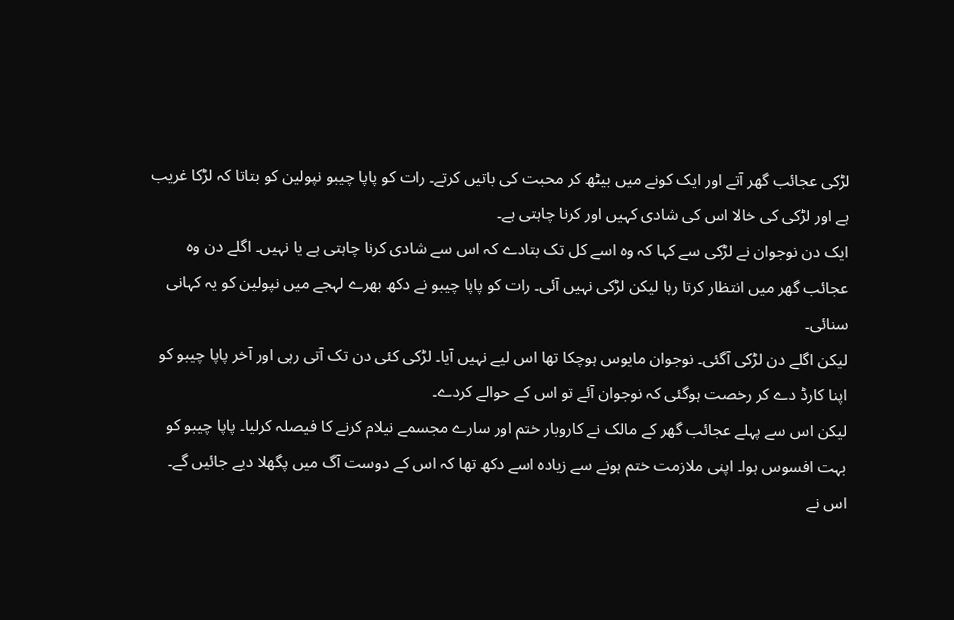لڑکی عجائب گھر آتے اور ایک کونے میں بیٹھ کر محبت کی باتیں کرتے۔ رات کو پاپا چیبو نپولین کو بتاتا کہ لڑکا غریب ہے اور لڑکی کی خالا اس کی شادی کہیں اور کرنا چاہتی ہے۔
ایک دن نوجوان نے لڑکی سے کہا کہ وہ اسے کل تک بتادے کہ اس سے شادی کرنا چاہتی ہے یا نہیں۔ اگلے دن وہ عجائب گھر میں انتظار کرتا رہا لیکن لڑکی نہیں آئی۔ رات کو پاپا چیبو نے دکھ بھرے لہجے میں نپولین کو یہ کہانی سنائی۔
لیکن اگلے دن لڑکی آگئی۔ نوجوان مایوس ہوچکا تھا اس لیے نہیں آیا۔ لڑکی کئی دن تک آتی رہی اور آخر پاپا چیبو کو اپنا کارڈ دے کر رخصت ہوگئی کہ نوجوان آئے تو اس کے حوالے کردے۔
لیکن اس سے پہلے عجائب گھر کے مالک نے کاروبار ختم اور سارے مجسمے نیلام کرنے کا فیصلہ کرلیا۔ پاپا چیبو کو بہت افسوس ہوا۔ اپنی ملازمت ختم ہونے سے زیادہ اسے دکھ تھا کہ اس کے دوست آگ میں پگھلا دیے جائیں گے۔ اس نے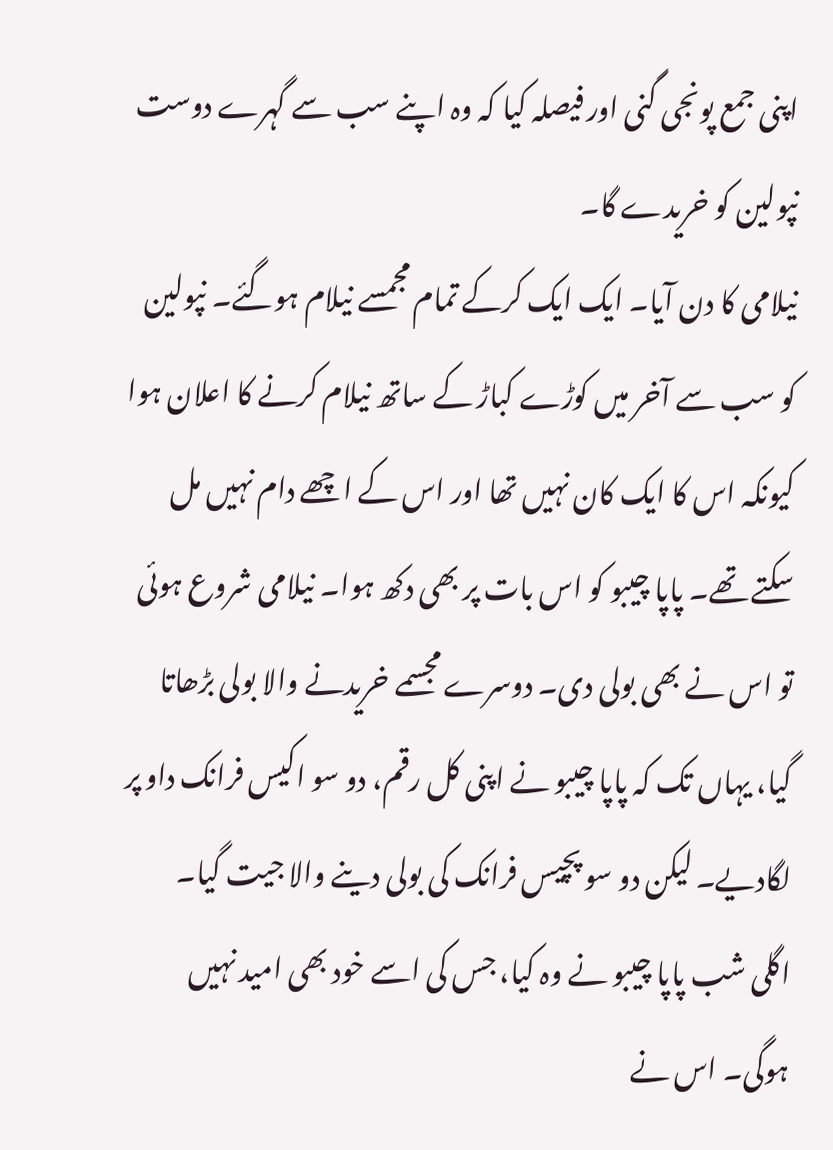اپنی جمع پونجی گنی اور فیصلہ کیا کہ وہ اپنے سب سے گہرے دوست نپولین کو خریدے گا۔
نیلامی کا دن آیا۔ ایک ایک کرکے تمام مجمسے نیلام ہوگئے۔ نپولین کو سب سے آخر میں کوڑے کباڑ کے ساتھ نیلام کرنے کا اعلان ہوا کیونکہ اس کا ایک کان نہیں تھا اور اس کے اچھے دام نہیں مل سکتے تھے۔ پاپا چیبو کو اس بات پر بھی دکھ ہوا۔ نیلامی شروع ہوئی تو اس نے بھی بولی دی۔ دوسرے مجسمے خریدنے والا بولی بڑھاتا گیا، یہاں تک کہ پاپا چیبو نے اپنی کل رقم، دو سو اکیس فرانک داو پر لگادیے۔ لیکن دو سو پچیس فرانک کی بولی دینے والا جیت گیا۔
اگلی شب پاپا چیبو نے وہ کیا، جس کی اسے خود بھی امید نہیں ہوگی۔ اس نے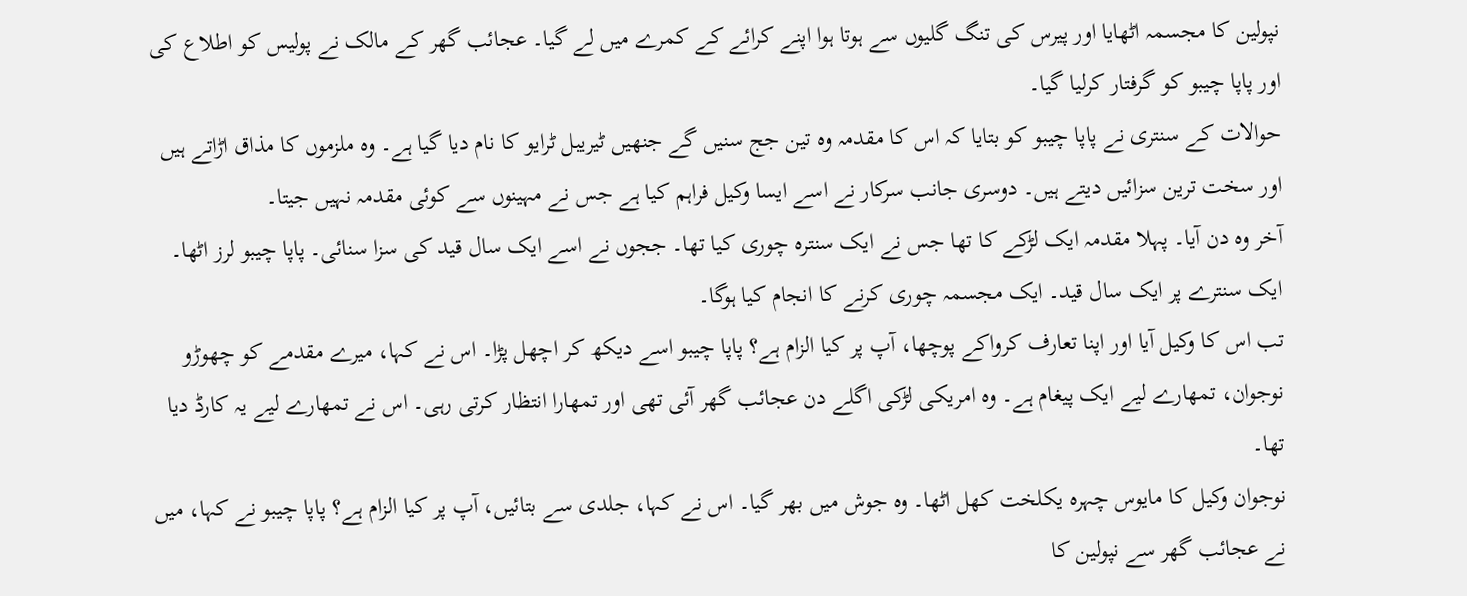نپولین کا مجسمہ اٹھایا اور پیرس کی تنگ گلیوں سے ہوتا ہوا اپنے کرائے کے کمرے میں لے گیا۔ عجائب گھر کے مالک نے پولیس کو اطلاع کی اور پاپا چیبو کو گرفتار کرلیا گیا۔
حوالات کے سنتری نے پاپا چیبو کو بتایا کہ اس کا مقدمہ وہ تین جج سنیں گے جنھیں ٹیریبل ٹرایو کا نام دیا گیا ہے۔ وہ ملزموں کا مذاق اڑاتے ہیں اور سخت ترین سزائیں دیتے ہیں۔ دوسری جانب سرکار نے اسے ایسا وکیل فراہم کیا ہے جس نے مہینوں سے کوئی مقدمہ نہیں جیتا۔
آخر وہ دن آیا۔ پہلا مقدمہ ایک لڑکے کا تھا جس نے ایک سنترہ چوری کیا تھا۔ ججوں نے اسے ایک سال قید کی سزا سنائی۔ پاپا چیبو لرز اٹھا۔ ایک سنترے پر ایک سال قید۔ ایک مجسمہ چوری کرنے کا انجام کیا ہوگا۔
تب اس کا وکیل آیا اور اپنا تعارف کرواکے پوچھا، آپ پر کیا الزام ہے؟ پاپا چیبو اسے دیکھ کر اچھل پڑا۔ اس نے کہا، میرے مقدمے کو چھوڑو نوجوان، تمھارے لیے ایک پیغام ہے۔ وہ امریکی لڑکی اگلے دن عجائب گھر آئی تھی اور تمھارا انتظار کرتی رہی۔ اس نے تمھارے لیے یہ کارڈ دیا تھا۔
نوجوان وکیل کا مایوس چہرہ یکلخت کھل اٹھا۔ وہ جوش میں بھر گیا۔ اس نے کہا، جلدی سے بتائیں، آپ پر کیا الزام ہے؟ پاپا چیبو نے کہا، میں نے عجائب گھر سے نپولین کا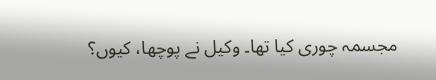مجسمہ چوری کیا تھا۔ وکیل نے پوچھا، کیوں؟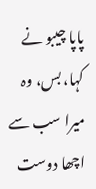پاپا چیبو نے کہا، بس، وہ میرا سب سے اچھا دوست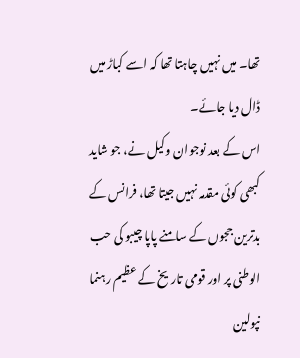تھا۔ میں نہیں چاہتا تھا کہ اسے کباڑ میں ڈال دیا جائے۔
اس کے بعد نوجوان وکیل نے، جو شاید کبھی کوئی مقدمہ نہیں جیتا تھا، فرانس کے بدترین ججوں کے سامنے پاپا چیبو کی حب الوطنی پر اور قومی تاریخ کے عظیم رہنما نپولین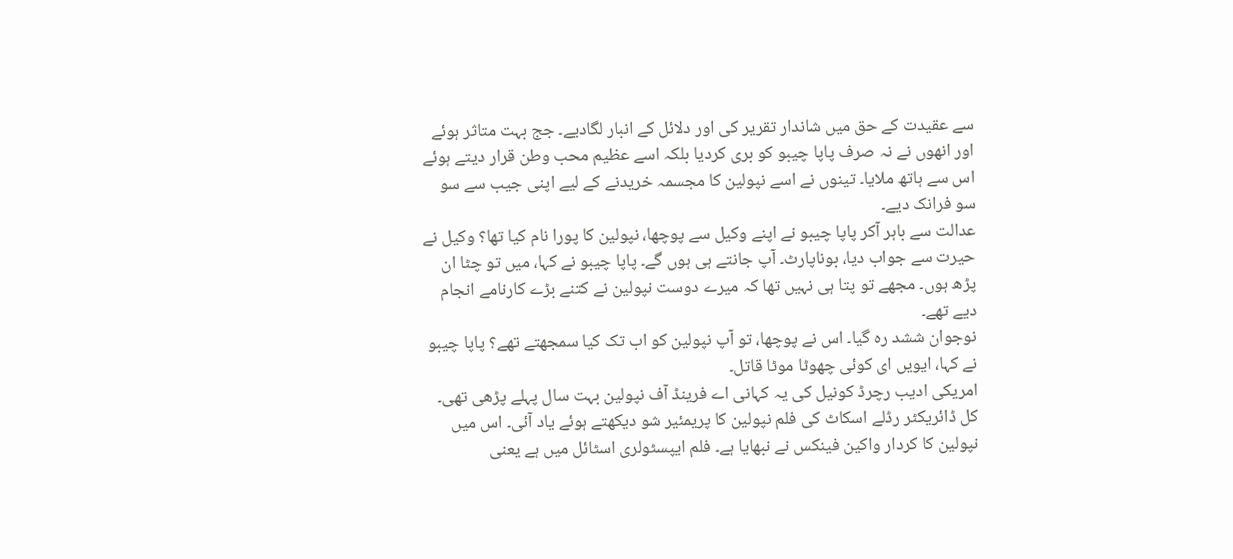سے عقیدت کے حق میں شاندار تقریر کی اور دلائل کے انبار لگادیے۔ جج بہت متاثر ہوئے اور انھوں نے نہ صرف پاپا چیبو کو بری کردیا بلکہ اسے عظیم محب وطن قرار دیتے ہوئے اس سے ہاتھ ملایا۔ تینوں نے اسے نپولین کا مجسمہ خریدنے کے لیے اپنی جیب سے سو سو فرانک دیے۔
عدالت سے باہر آکر پاپا چیبو نے اپنے وکیل سے پوچھا، نپولین کا پورا نام کیا تھا؟ وکیل نے حیرت سے جواب دیا، بوناپارٹ۔ آپ جانتے ہی ہوں گے۔ پاپا چیبو نے کہا، میں تو چٹا ان پڑھ ہوں۔ مجھے تو پتا ہی نہیں تھا کہ میرے دوست نپولین نے کتنے بڑے کارنامے انجام دیے تھے۔
نوجوان ششد رہ گیا۔ اس نے پوچھا، تو آپ نپولین کو اب تک کیا سمجھتے تھے؟ پاپا چیبو نے کہا، ایویں ای کوئی چھوٹا موٹا قاتل۔
امریکی ادیب رچرڈ کونیل کی یہ کہانی اے فرینڈ آف نپولین بہت سال پہلے پڑھی تھی۔ کل ڈائریکٹر رڈلے اسکاٹ کی فلم نپولین کا پریمئیر شو دیکھتے ہوئے یاد آئی۔ اس میں نپولین کا کردار واکین فینکس نے نبھایا ہے۔ فلم ایپسٹولری اسٹائل میں ہے یعنی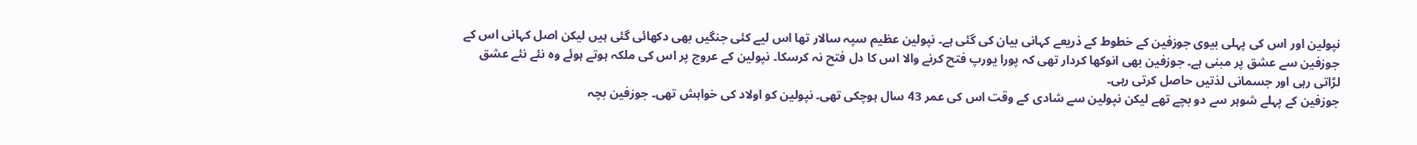نپولین اور اس کی پہلی بیوی جوزفین کے خطوط کے ذریعے کہانی بیان کی گئی ہے۔ نپولین عظیم سپہ سالار تھا اس لیے کئی جنگیں بھی دکھائی گئی ہیں لیکن اصل کہانی اس کے جوزفین سے عشق پر مبنی ہے۔ جوزفین بھی انوکھا کردار تھی کہ پورا یورپ فتح کرنے والا اس کا دل فتح نہ کرسکا۔ نپولین کے عروج پر اس کی ملکہ ہوتے ہوئے وہ نئے نئے عشق لڑاتی رہی اور جسمانی لذتیں حاصل کرتی رہی۔
جوزفین کے پہلے شوہر سے دو بچے تھے لیکن نپولین سے شادی کے وقت اس کی عمر 43 سال ہوچکی تھی۔ نپولین کو اولاد کی خواہش تھی۔ جوزفین بچہ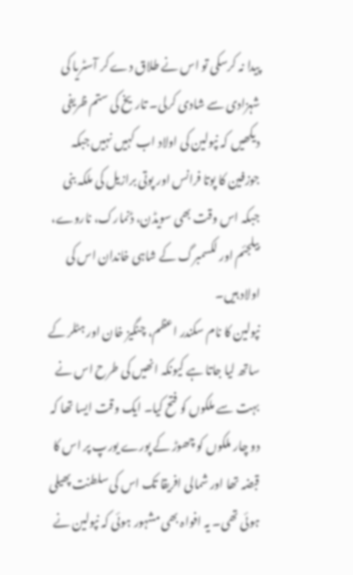پیدا نہ کرسکی تو اس نے طلاق دے کر آسٹریا کی شہزادی سے شادی کرلی۔ تاریخ کی ستم ظریفی دیکھیں کہ نپولین کی اولاد اب کہیں نہیں جبکہ جوزفین کا پوتا فرانس اور پوتی برازیل کی ملکہ بنی جبکہ اس وقت بھی سویڈن، ڈنمارک، ناروے، بیلجئم اور لکسمبرگ کے شاہی خاندان اس کی اولاد ہیں۔
نپولین کا نام سکندر اعظم، چنگیز خان اور ہٹلر کے ساتھ لیا جاتا ہے کیونکہ انھیں کی طرح اس نے بہت سے ملکوں کو فتح کیا۔ ایک وقت ایسا تھا کہ دو چار ملکوں کو چھوڑ کے پورے یورپ پر اس کا قبضہ تھا اور شمالی افریقا تک اس کی سلطنت پھیلی ہوئی تھی۔ یہ افواہ بھی مشہور ہوئی کہ نپولین نے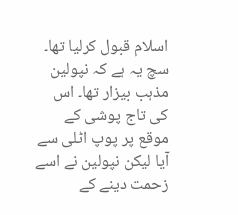اسلام قبول کرلیا تھا۔ سچ یہ ہے کہ نپولین مذہب بیزار تھا۔ اس کی تاج پوشی کے موقع پر پوپ اٹلی سے آیا لیکن نپولین نے اسے زحمت دینے کے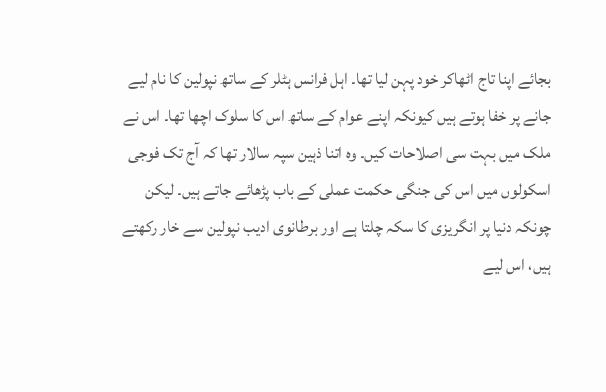بجائے اپنا تاج اٹھاکر خود پہن لیا تھا۔ اہل فرانس ہٹلر کے ساتھ نپولین کا نام لیے جانے پر خفا ہوتے ہیں کیونکہ اپنے عوام کے ساتھ اس کا سلوک اچھا تھا۔ اس نے ملک میں بہت سی اصلاحات کیں۔ وہ اتنا ذہین سپہ سالار تھا کہ آج تک فوجی اسکولوں میں اس کی جنگی حکمت عملی کے باب پڑھائے جاتے ہیں۔ لیکن چونکہ دنیا پر انگریزی کا سکہ چلتا ہے اور برطانوی ادیب نپولین سے خار رکھتے ہیں، اس لیے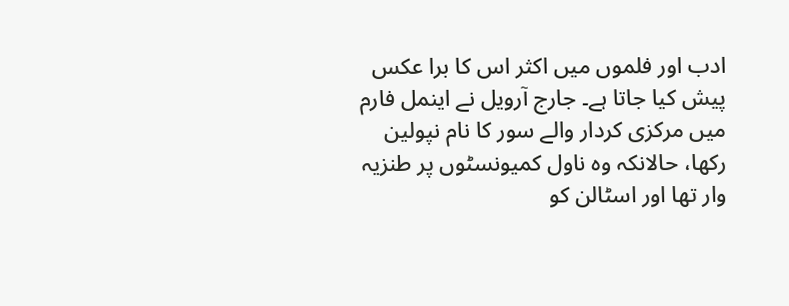ادب اور فلموں میں اکثر اس کا برا عکس پیش کیا جاتا ہے۔ جارج آرویل نے اینمل فارم میں مرکزی کردار والے سور کا نام نپولین رکھا، حالانکہ وہ ناول کمیونسٹوں پر طنزیہ وار تھا اور اسٹالن کو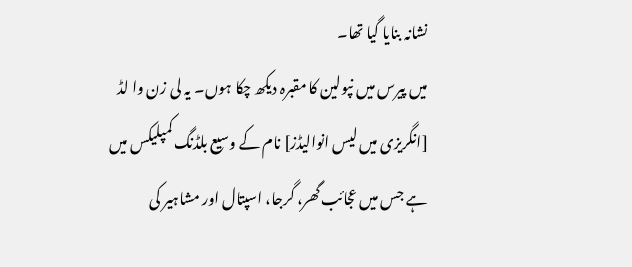نشانہ بنایا گیا تھا۔
میں پیرس میں نپولین کا مقبرہ دیکھ چکا ہوں۔ یہ لی زن وا لڈ [انگریزی میں لیس انوالیڈز] نام کے وسیع بلڈنگ کمپلیکس میں ہے جس میں عجائب گھر، گرجا، اسپتال اور مشاہیر کی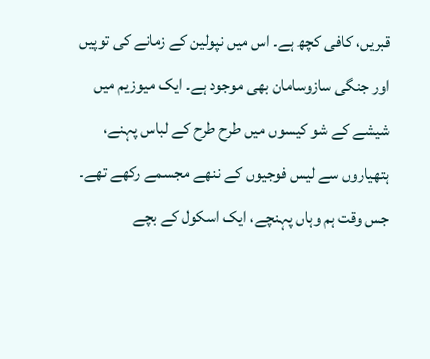قبریں، کافی کچھ ہے۔ اس میں نپولین کے زمانے کی توپیں اور جنگی سازوسامان بھی موجود ہے۔ ایک میوزیم میں شیشے کے شو کیسوں میں طرح طرح کے لباس پہنے، ہتھیاروں سے لیس فوجیوں کے ننھے مجسمے رکھے تھے۔ جس وقت ہم وہاں پہنچے، ایک اسکول کے بچے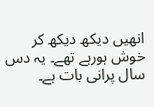انھیں دیکھ دیکھ کر خوش ہورہے تھے۔ یہ دس سال پرانی بات ہے۔